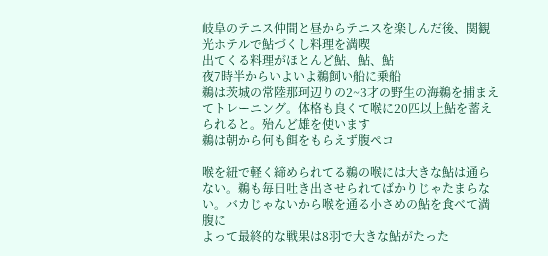岐阜のテニス仲間と昼からテニスを楽しんだ後、関観光ホテルで鮎づくし料理を満喫
出てくる料理がほとんど鮎、鮎、鮎
夜7時半からいよいよ鵜飼い船に乗船
鵜は茨城の常陸那珂辺りの2~3才の野生の海鵜を捕まえてトレーニング。体格も良くて喉に20匹以上鮎を蓄えられると。殆んど雄を使います
鵜は朝から何も餌をもらえず腹ペコ

喉を紐で軽く締められてる鵜の喉には大きな鮎は通らない。鵜も毎日吐き出させられてばかりじゃたまらない。バカじゃないから喉を通る小さめの鮎を食べて満腹に
よって最終的な戦果は8羽で大きな鮎がたった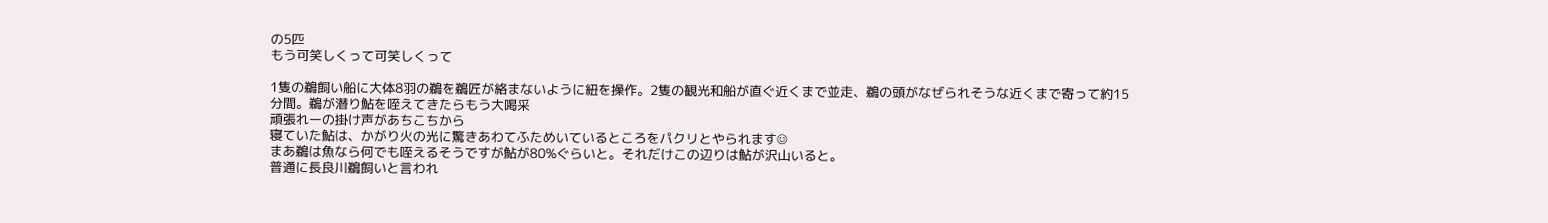の5匹
もう可笑しくって可笑しくって

1隻の鵜飼い船に大体8羽の鵜を鵜匠が絡まないように紐を操作。2隻の観光和船が直ぐ近くまで並走、鵜の頭がなぜられそうな近くまで寄って約15分間。鵜が潜り鮎を咥えてきたらもう大喝采
頑張れーの掛け声があちこちから
寝ていた鮎は、かがり火の光に驚きあわてふためいているところをパクリとやられます☺
まあ鵜は魚なら何でも咥えるそうですが鮎が80%ぐらいと。それだけこの辺りは鮎が沢山いると。
普通に長良川鵜飼いと言われ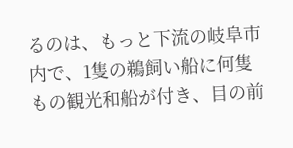るのは、もっと下流の岐阜市内で、1隻の鵜飼い船に何隻もの観光和船が付き、目の前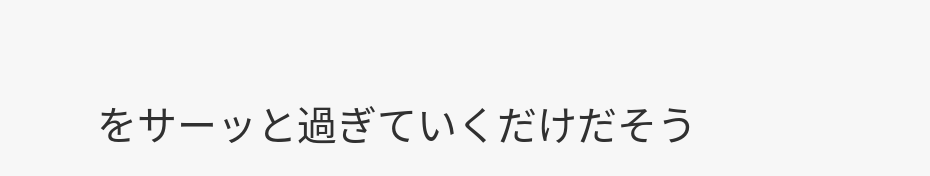をサーッと過ぎていくだけだそう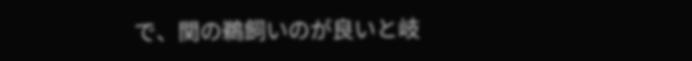で、関の鵜飼いのが良いと岐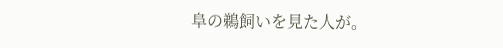阜の鵜飼いを見た人が。